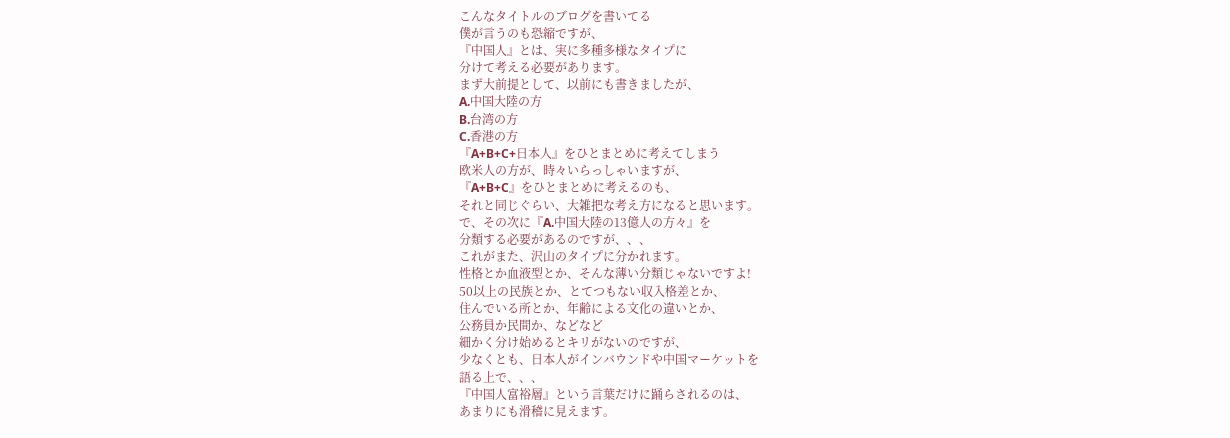こんなタイトルのブログを書いてる
僕が言うのも恐縮ですが、
『中国人』とは、実に多種多様なタイプに
分けて考える必要があります。
まず大前提として、以前にも書きましたが、
A.中国大陸の方
B.台湾の方
C.香港の方
『A+B+C+日本人』をひとまとめに考えてしまう
欧米人の方が、時々いらっしゃいますが、
『A+B+C』をひとまとめに考えるのも、
それと同じぐらい、大雑把な考え方になると思います。
で、その次に『A.中国大陸の13億人の方々』を
分類する必要があるのですが、、、
これがまた、沢山のタイプに分かれます。
性格とか血液型とか、そんな薄い分類じゃないですよ!
50以上の民族とか、とてつもない収入格差とか、
住んでいる所とか、年齢による文化の違いとか、
公務員か民間か、などなど
細かく分け始めるとキリがないのですが、
少なくとも、日本人がインバウンドや中国マーケットを
語る上で、、、
『中国人富裕層』という言葉だけに踊らされるのは、
あまりにも滑稽に見えます。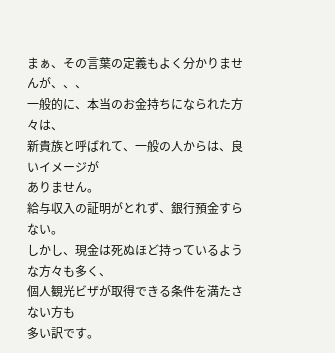まぁ、その言葉の定義もよく分かりませんが、、、
一般的に、本当のお金持ちになられた方々は、
新貴族と呼ばれて、一般の人からは、良いイメージが
ありません。
給与収入の証明がとれず、銀行預金すらない。
しかし、現金は死ぬほど持っているような方々も多く、
個人観光ビザが取得できる条件を満たさない方も
多い訳です。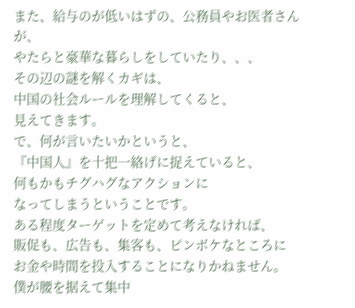また、給与のが低いはずの、公務員やお医者さんが、
やたらと豪華な暮らしをしていたり、、、
その辺の謎を解くカギは、
中国の社会ルールを理解してくると、
見えてきます。
で、何が言いたいかというと、
『中国人』を十把一絡げに捉えていると、
何もかもチグハグなアクションに
なってしまうということです。
ある程度ターゲットを定めて考えなければ、
販促も、広告も、集客も、ピンボケなところに
お金や時間を投入することになりかねません。
僕が腰を据えて集中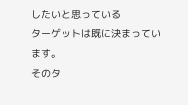したいと思っている
ターゲットは既に決まっています。
そのタ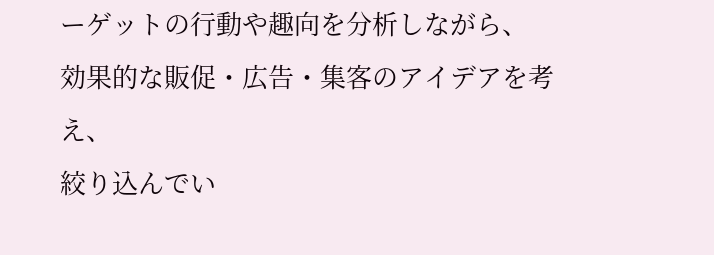ーゲットの行動や趣向を分析しながら、
効果的な販促・広告・集客のアイデアを考え、
絞り込んでい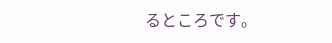るところです。